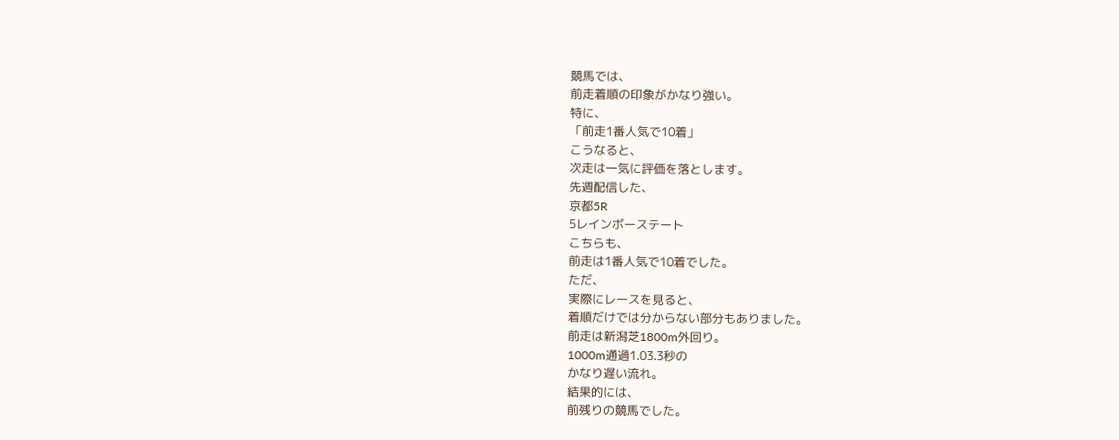競馬では、
前走着順の印象がかなり強い。
特に、
「前走1番人気で10着」
こうなると、
次走は一気に評価を落とします。
先週配信した、
京都5R
5レインボーステート
こちらも、
前走は1番人気で10着でした。
ただ、
実際にレースを見ると、
着順だけでは分からない部分もありました。
前走は新潟芝1800m外回り。
1000m通過1.03.3秒の
かなり遅い流れ。
結果的には、
前残りの競馬でした。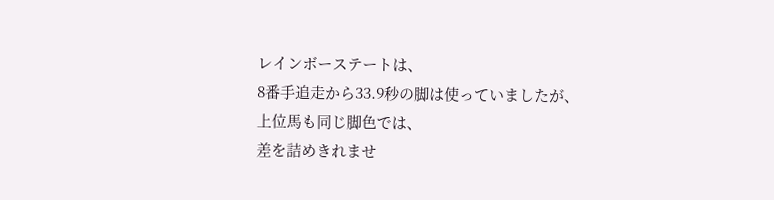レインボーステートは、
8番手追走から33.9秒の脚は使っていましたが、
上位馬も同じ脚色では、
差を詰めきれませ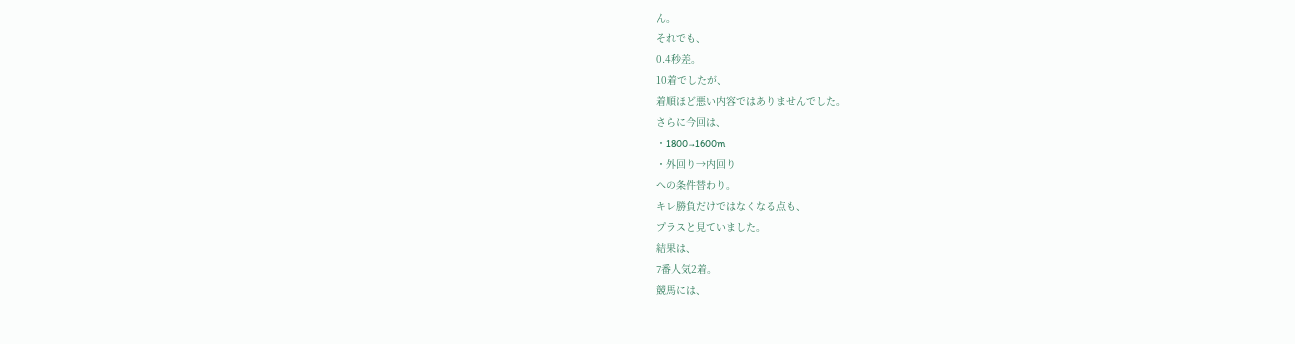ん。
それでも、
0.4秒差。
10着でしたが、
着順ほど悪い内容ではありませんでした。
さらに今回は、
・1800→1600m
・外回り→内回り
への条件替わり。
キレ勝負だけではなくなる点も、
プラスと見ていました。
結果は、
7番人気2着。
競馬には、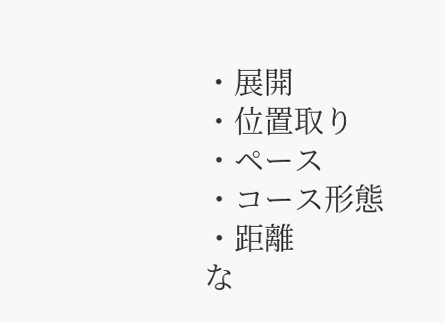・展開
・位置取り
・ペース
・コース形態
・距離
な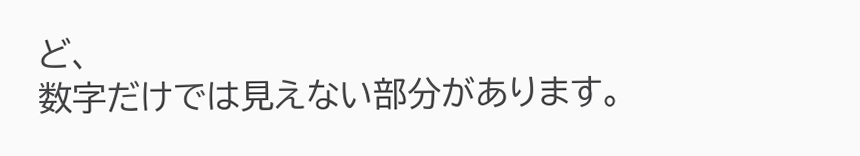ど、
数字だけでは見えない部分があります。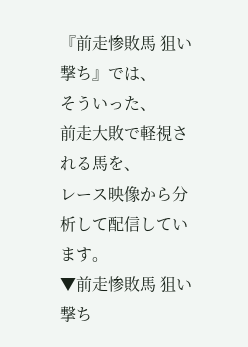『前走惨敗馬 狙い撃ち』では、
そういった、
前走大敗で軽視される馬を、
レース映像から分析して配信しています。
▼前走惨敗馬 狙い撃ち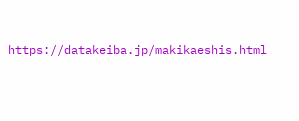https://datakeiba.jp/makikaeshis.html